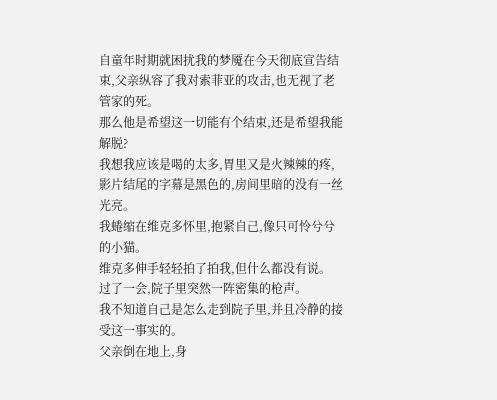自童年时期就困扰我的梦魇在今天彻底宣告结束,父亲纵容了我对索菲亚的攻击,也无视了老管家的死。
那么他是希望这一切能有个结束,还是希望我能解脱?
我想我应该是喝的太多,胃里又是火辣辣的疼,影片结尾的字幕是黑色的,房间里暗的没有一丝光亮。
我蜷缩在维克多怀里,抱紧自己,像只可怜兮兮的小猫。
维克多伸手轻轻拍了拍我,但什么都没有说。
过了一会,院子里突然一阵密集的枪声。
我不知道自己是怎么走到院子里,并且冷静的接受这一事实的。
父亲倒在地上,身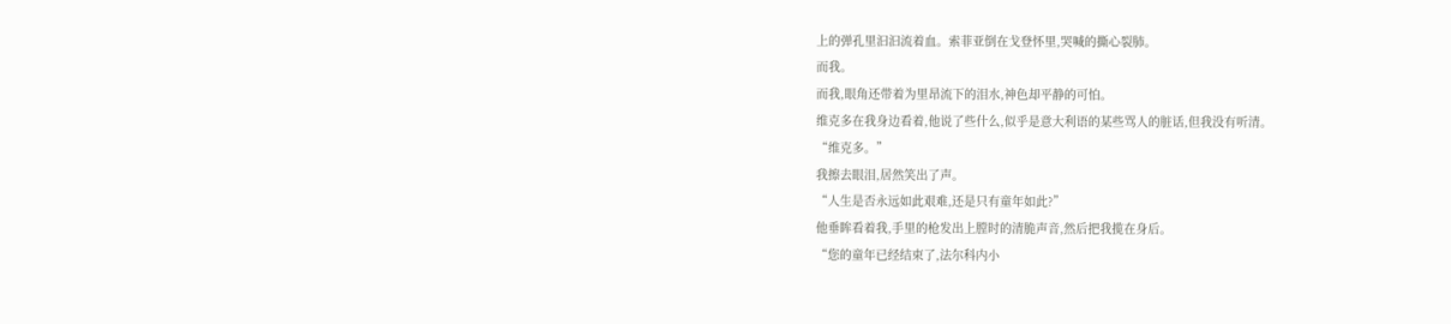上的弹孔里汩汩流着血。索菲亚倒在戈登怀里,哭喊的撕心裂肺。
而我。
而我,眼角还带着为里昂流下的泪水,神色却平静的可怕。
维克多在我身边看着,他说了些什么,似乎是意大利语的某些骂人的脏话,但我没有听清。
“维克多。”
我擦去眼泪,居然笑出了声。
“人生是否永远如此艰难,还是只有童年如此?”
他垂眸看着我,手里的枪发出上膛时的清脆声音,然后把我揽在身后。
“您的童年已经结束了,法尔科内小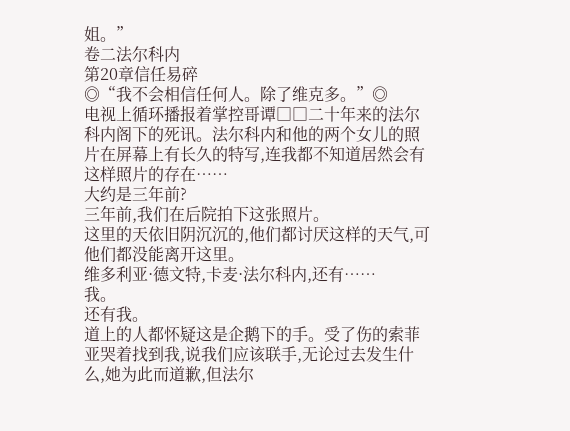姐。”
卷二法尔科内
第20章信任易碎
◎“我不会相信任何人。除了维克多。”◎
电视上循环播报着掌控哥谭□□二十年来的法尔科内阁下的死讯。法尔科内和他的两个女儿的照片在屏幕上有长久的特写,连我都不知道居然会有这样照片的存在……
大约是三年前?
三年前,我们在后院拍下这张照片。
这里的天依旧阴沉沉的,他们都讨厌这样的天气,可他们都没能离开这里。
维多利亚·德文特,卡麦·法尔科内,还有……
我。
还有我。
道上的人都怀疑这是企鹅下的手。受了伤的索菲亚哭着找到我,说我们应该联手,无论过去发生什么,她为此而道歉,但法尔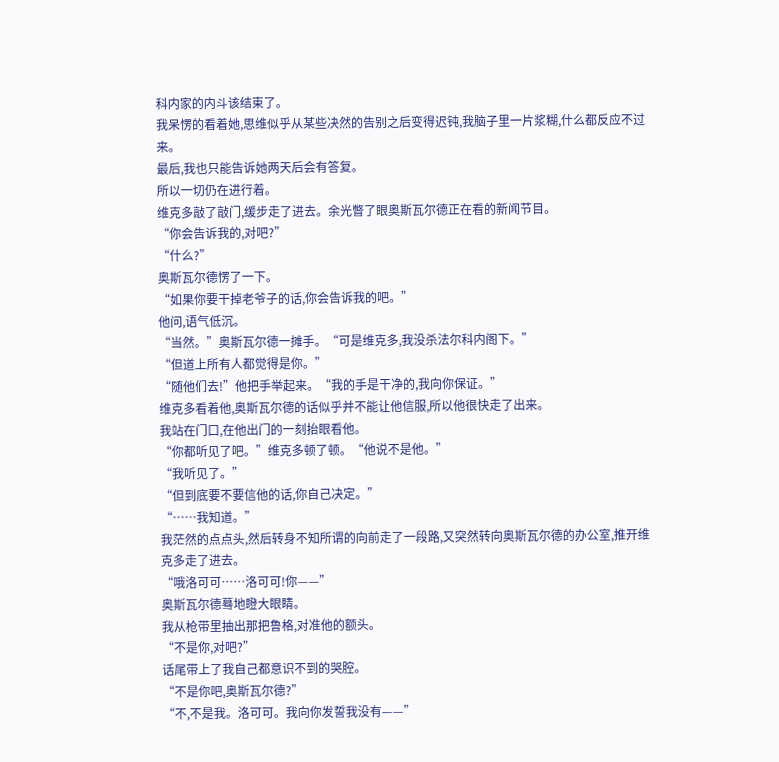科内家的内斗该结束了。
我呆愣的看着她,思维似乎从某些决然的告别之后变得迟钝,我脑子里一片浆糊,什么都反应不过来。
最后,我也只能告诉她两天后会有答复。
所以一切仍在进行着。
维克多敲了敲门,缓步走了进去。余光瞥了眼奥斯瓦尔德正在看的新闻节目。
“你会告诉我的,对吧?”
“什么?”
奥斯瓦尔德愣了一下。
“如果你要干掉老爷子的话,你会告诉我的吧。”
他问,语气低沉。
“当然。”奥斯瓦尔德一摊手。“可是维克多,我没杀法尔科内阁下。”
“但道上所有人都觉得是你。”
“随他们去!”他把手举起来。“我的手是干净的,我向你保证。”
维克多看着他,奥斯瓦尔德的话似乎并不能让他信服,所以他很快走了出来。
我站在门口,在他出门的一刻抬眼看他。
“你都听见了吧。”维克多顿了顿。“他说不是他。”
“我听见了。”
“但到底要不要信他的话,你自己决定。”
“……我知道。”
我茫然的点点头,然后转身不知所谓的向前走了一段路,又突然转向奥斯瓦尔德的办公室,推开维克多走了进去。
“哦洛可可……洛可可!你——”
奥斯瓦尔德蓦地瞪大眼睛。
我从枪带里抽出那把鲁格,对准他的额头。
“不是你,对吧?”
话尾带上了我自己都意识不到的哭腔。
“不是你吧,奥斯瓦尔德?”
“不,不是我。洛可可。我向你发誓我没有——”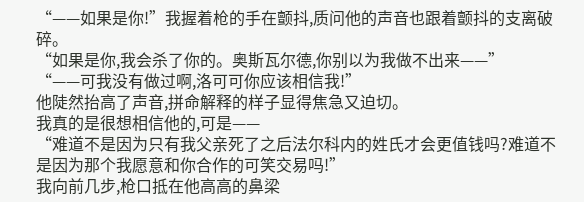“——如果是你!”我握着枪的手在颤抖,质问他的声音也跟着颤抖的支离破碎。
“如果是你,我会杀了你的。奥斯瓦尔德,你别以为我做不出来——”
“——可我没有做过啊,洛可可你应该相信我!”
他陡然抬高了声音,拼命解释的样子显得焦急又迫切。
我真的是很想相信他的,可是——
“难道不是因为只有我父亲死了之后法尔科内的姓氏才会更值钱吗?难道不是因为那个我愿意和你合作的可笑交易吗!”
我向前几步,枪口抵在他高高的鼻梁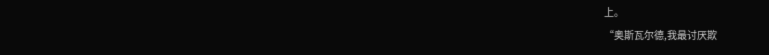上。
“奥斯瓦尔德,我最讨厌欺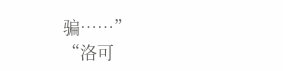骗……”
“洛可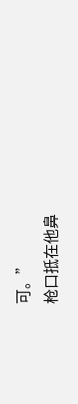可。”
枪口抵在他鼻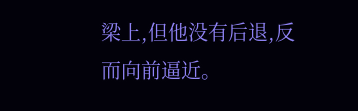梁上,但他没有后退,反而向前逼近。